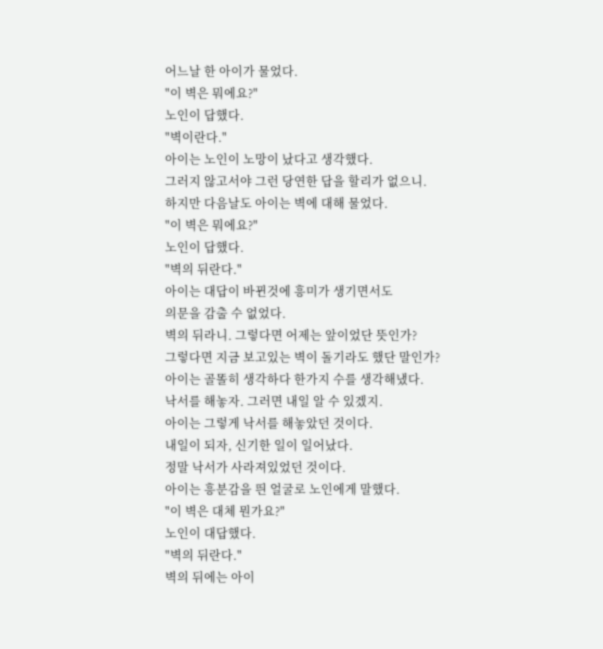어느날 한 아이가 물었다.
"이 벽은 뭐에요?"
노인이 답했다.
"벽이란다."
아이는 노인이 노망이 났다고 생각했다.
그러지 않고서야 그런 당연한 답을 할리가 없으니.
하지만 다음날도 아이는 벽에 대해 물었다.
"이 벽은 뭐에요?"
노인이 답했다.
"벽의 뒤란다."
아이는 대답이 바뀐것에 흥미가 생기면서도
의문을 감출 수 없었다.
벽의 뒤라니. 그렇다면 어제는 앞이었단 뜻인가?
그렇다면 지금 보고있는 벽이 돌기라도 했단 말인가?
아이는 골똘히 생각하다 한가지 수를 생각해냈다.
낙서를 해놓자. 그러면 내일 알 수 있겠지.
아이는 그렇게 낙서를 해놓았던 것이다.
내일이 되자, 신기한 일이 일어났다.
정말 낙서가 사라져있었던 것이다.
아이는 흥분감을 띈 얼굴로 노인에게 말했다.
"이 벽은 대체 뭔가요?"
노인이 대답했다.
"벽의 뒤란다."
벽의 뒤에는 아이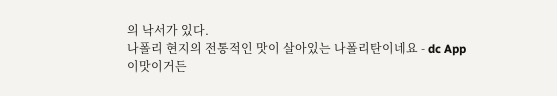의 낙서가 있다.
나폴리 현지의 전통적인 맛이 살아있는 나폴리탄이네요 - dc App
이맛이거든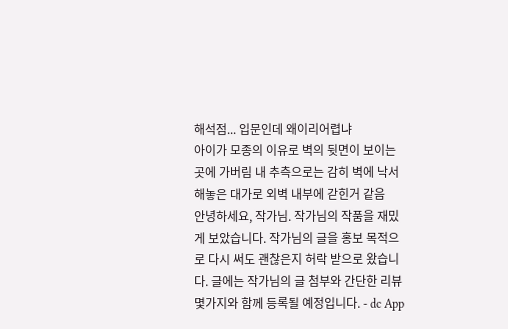해석점... 입문인데 왜이리어렵냐
아이가 모종의 이유로 벽의 뒷면이 보이는 곳에 가버림 내 추측으로는 감히 벽에 낙서 해놓은 대가로 외벽 내부에 갇힌거 같음
안녕하세요, 작가님. 작가님의 작품을 재밌게 보았습니다. 작가님의 글을 홍보 목적으로 다시 써도 괜찮은지 허락 받으로 왔습니다. 글에는 작가님의 글 첨부와 간단한 리뷰몇가지와 함께 등록될 예정입니다. - dc App